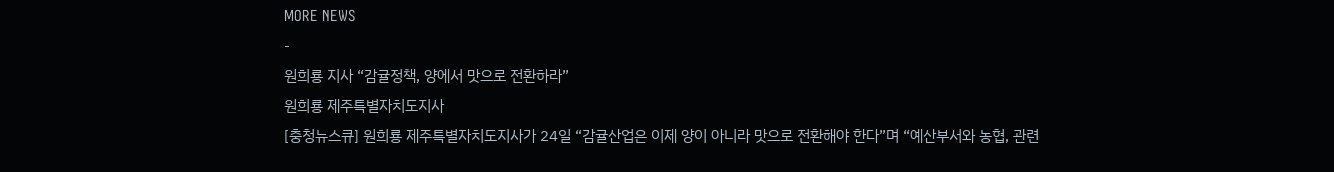MORE NEWS
-
원희룡 지사 “감귤정책, 양에서 맛으로 전환하라”
원희룡 제주특별자치도지사
[충청뉴스큐] 원희룡 제주특별자치도지사가 24일 “감귤산업은 이제 양이 아니라 맛으로 전환해야 한다”며 “예산부서와 농협, 관련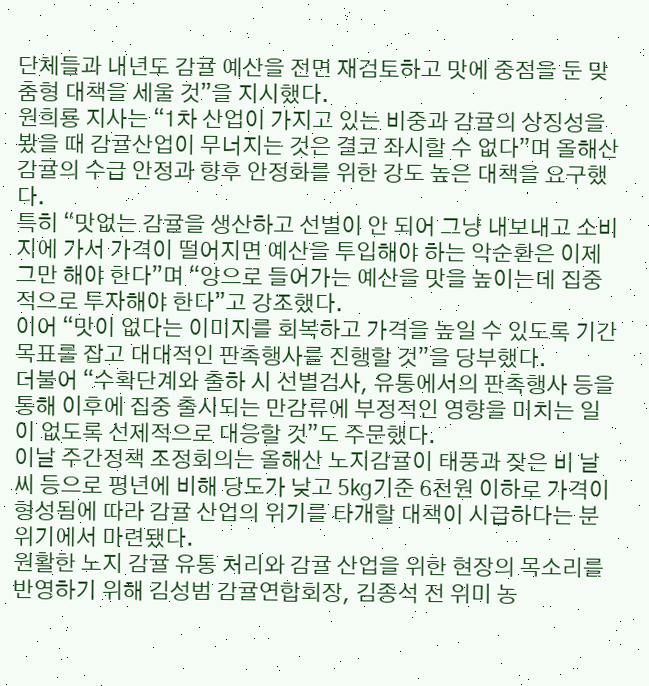단체들과 내년도 감귤 예산을 전면 재검토하고 맛에 중점을 둔 맞춤형 대책을 세울 것”을 지시했다.
원희룡 지사는 “1차 산업이 가지고 있는 비중과 감귤의 상징성을 봤을 때 감귤산업이 무너지는 것은 결코 좌시할 수 없다”며 올해산 감귤의 수급 안정과 향후 안정화를 위한 강도 높은 대책을 요구했다.
특히 “맛없는 감귤을 생산하고 선별이 안 되어 그냥 내보내고 소비지에 가서 가격이 떨어지면 예산을 투입해야 하는 악순환은 이제 그만 해야 한다”며 “양으로 들어가는 예산을 맛을 높이는데 집중적으로 투자해야 한다”고 강조했다.
이어 “맛이 없다는 이미지를 회복하고 가격을 높일 수 있도록 기간목표를 잡고 대대적인 판촉행사를 진행할 것”을 당부했다.
더불어 “수확단계와 출하 시 선별검사, 유통에서의 판촉행사 등을 통해 이후에 집중 출시되는 만감류에 부정적인 영향을 미치는 일이 없도록 선제적으로 대응할 것”도 주문했다.
이날 주간정책 조정회의는 올해산 노지감귤이 태풍과 잦은 비 날씨 등으로 평년에 비해 당도가 낮고 5㎏기준 6천원 이하로 가격이 형성됨에 따라 감귤 산업의 위기를 타개할 대책이 시급하다는 분위기에서 마련됐다.
원활한 노지 감귤 유통 처리와 감귤 산업을 위한 현장의 목소리를 반영하기 위해 김성범 감귤연합회장, 김종석 전 위미 농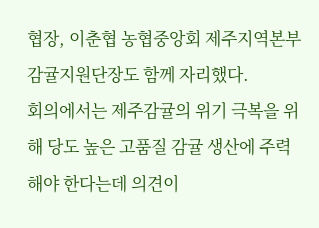협장, 이춘협 농협중앙회 제주지역본부 감귤지원단장도 함께 자리했다.
회의에서는 제주감귤의 위기 극복을 위해 당도 높은 고품질 감귤 생산에 주력해야 한다는데 의견이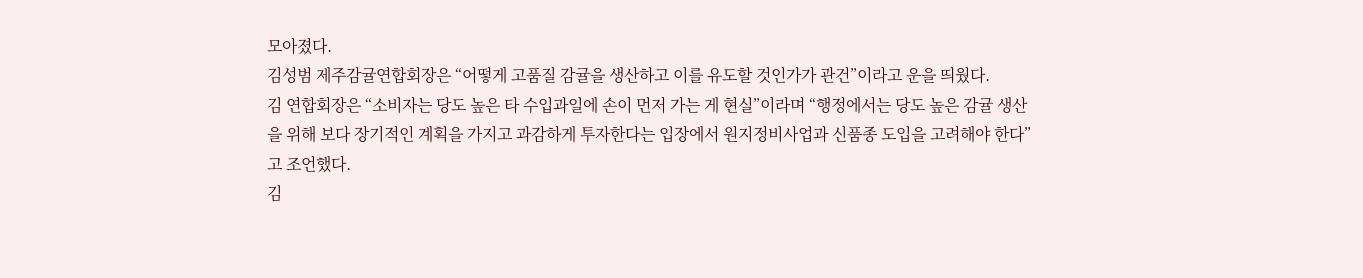모아졌다.
김성범 제주감귤연합회장은 “어떻게 고품질 감귤을 생산하고 이를 유도할 것인가가 관건”이라고 운을 띄웠다.
김 연합회장은 “소비자는 당도 높은 타 수입과일에 손이 먼저 가는 게 현실”이라며 “행정에서는 당도 높은 감귤 생산을 위해 보다 장기적인 계획을 가지고 과감하게 투자한다는 입장에서 원지정비사업과 신품종 도입을 고려해야 한다”고 조언했다.
김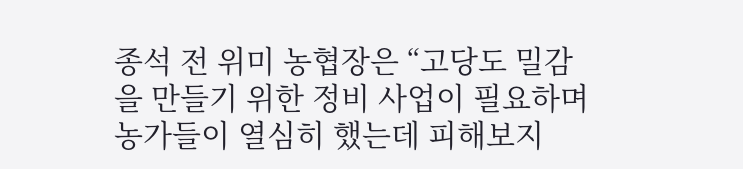종석 전 위미 농협장은 “고당도 밀감을 만들기 위한 정비 사업이 필요하며 농가들이 열심히 했는데 피해보지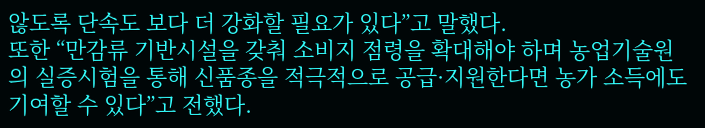않도록 단속도 보다 더 강화할 필요가 있다”고 말했다.
또한 “만감류 기반시설을 갖춰 소비지 점령을 확대해야 하며 농업기술원의 실증시험을 통해 신품종을 적극적으로 공급·지원한다면 농가 소득에도 기여할 수 있다”고 전했다.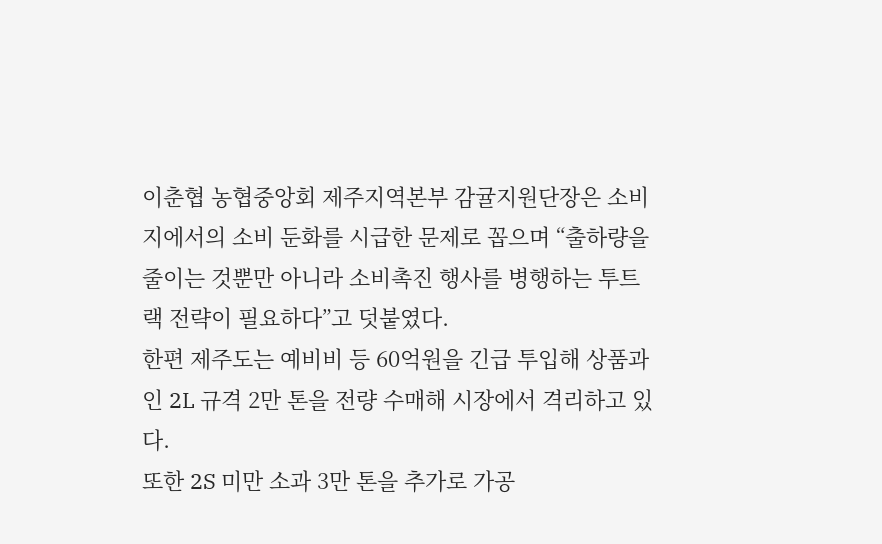이춘협 농협중앙회 제주지역본부 감귤지원단장은 소비지에서의 소비 둔화를 시급한 문제로 꼽으며 “출하량을 줄이는 것뿐만 아니라 소비촉진 행사를 병행하는 투트랙 전략이 필요하다”고 덧붙였다.
한편 제주도는 예비비 등 60억원을 긴급 투입해 상품과인 2L 규격 2만 톤을 전량 수매해 시장에서 격리하고 있다.
또한 2S 미만 소과 3만 톤을 추가로 가공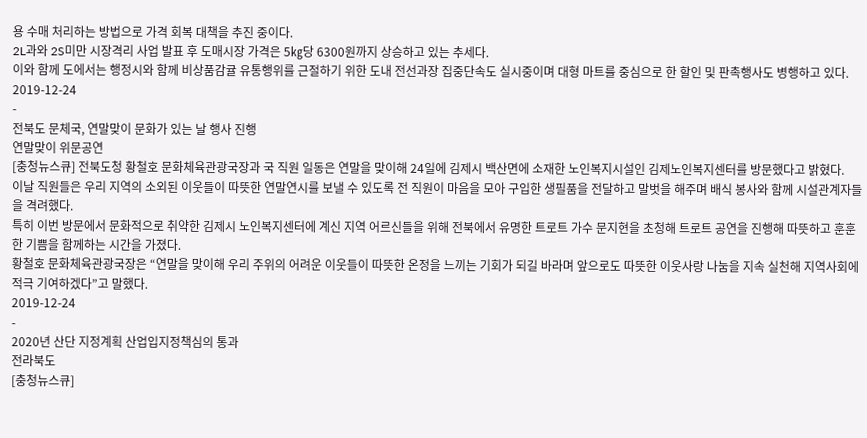용 수매 처리하는 방법으로 가격 회복 대책을 추진 중이다.
2L과와 2S미만 시장격리 사업 발표 후 도매시장 가격은 5㎏당 6300원까지 상승하고 있는 추세다.
이와 함께 도에서는 행정시와 함께 비상품감귤 유통행위를 근절하기 위한 도내 전선과장 집중단속도 실시중이며 대형 마트를 중심으로 한 할인 및 판촉행사도 병행하고 있다.
2019-12-24
-
전북도 문체국, 연말맞이 문화가 있는 날 행사 진행
연말맞이 위문공연
[충청뉴스큐] 전북도청 황철호 문화체육관광국장과 국 직원 일동은 연말을 맞이해 24일에 김제시 백산면에 소재한 노인복지시설인 김제노인복지센터를 방문했다고 밝혔다.
이날 직원들은 우리 지역의 소외된 이웃들이 따뜻한 연말연시를 보낼 수 있도록 전 직원이 마음을 모아 구입한 생필품을 전달하고 말벗을 해주며 배식 봉사와 함께 시설관계자들을 격려했다.
특히 이번 방문에서 문화적으로 취약한 김제시 노인복지센터에 계신 지역 어르신들을 위해 전북에서 유명한 트로트 가수 문지현을 초청해 트로트 공연을 진행해 따뜻하고 훈훈한 기쁨을 함께하는 시간을 가졌다.
황철호 문화체육관광국장은 “연말을 맞이해 우리 주위의 어려운 이웃들이 따뜻한 온정을 느끼는 기회가 되길 바라며 앞으로도 따뜻한 이웃사랑 나눔을 지속 실천해 지역사회에 적극 기여하겠다”고 말했다.
2019-12-24
-
2020년 산단 지정계획 산업입지정책심의 통과
전라북도
[충청뉴스큐]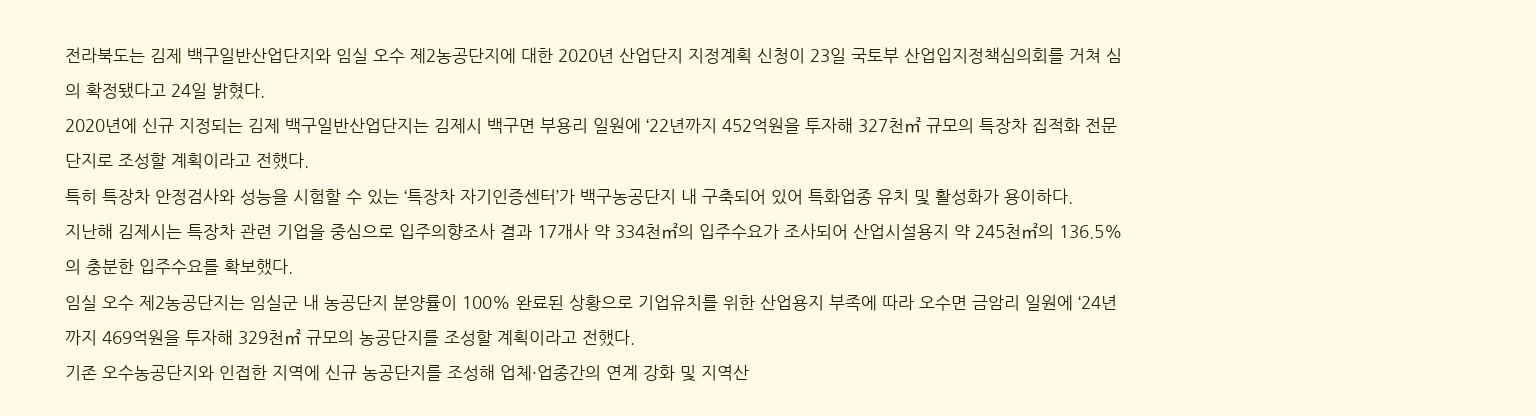전라북도는 김제 백구일반산업단지와 임실 오수 제2농공단지에 대한 2020년 산업단지 지정계획 신청이 23일 국토부 산업입지정책심의회를 거쳐 심의 확정됐다고 24일 밝혔다.
2020년에 신규 지정되는 김제 백구일반산업단지는 김제시 백구면 부용리 일원에 ‘22년까지 452억원을 투자해 327천㎡ 규모의 특장차 집적화 전문단지로 조성할 계획이라고 전했다.
특히 특장차 안정검사와 성능을 시험할 수 있는 ‘특장차 자기인증센터’가 백구농공단지 내 구축되어 있어 특화업종 유치 및 활성화가 용이하다.
지난해 김제시는 특장차 관련 기업을 중심으로 입주의향조사 결과 17개사 약 334천㎡의 입주수요가 조사되어 산업시설용지 약 245천㎡의 136.5%의 충분한 입주수요를 확보했다.
임실 오수 제2농공단지는 임실군 내 농공단지 분양률이 100% 완료된 상황으로 기업유치를 위한 산업용지 부족에 따라 오수면 금암리 일원에 ‘24년까지 469억원을 투자해 329천㎡ 규모의 농공단지를 조성할 계획이라고 전했다.
기존 오수농공단지와 인접한 지역에 신규 농공단지를 조성해 업체·업종간의 연계 강화 및 지역산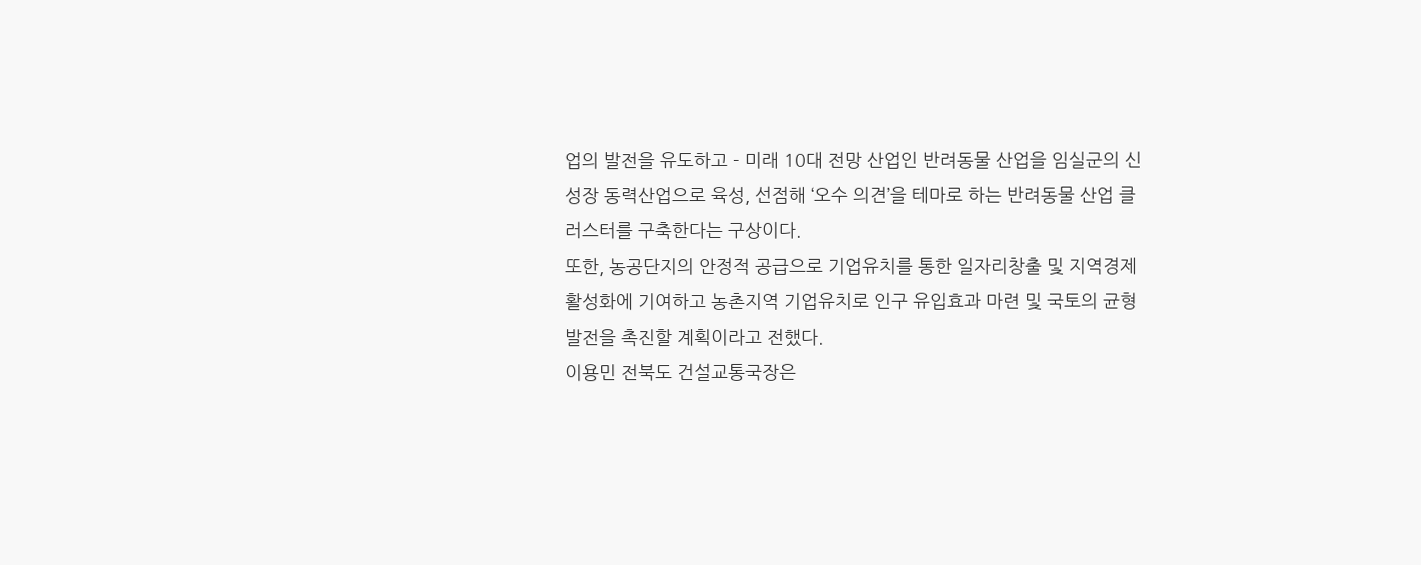업의 발전을 유도하고 - 미래 10대 전망 산업인 반려동물 산업을 임실군의 신성장 동력산업으로 육성, 선점해 ‘오수 의견’을 테마로 하는 반려동물 산업 클러스터를 구축한다는 구상이다.
또한, 농공단지의 안정적 공급으로 기업유치를 통한 일자리창출 및 지역경제 활성화에 기여하고 농촌지역 기업유치로 인구 유입효과 마련 및 국토의 균형발전을 촉진할 계획이라고 전했다.
이용민 전북도 건설교통국장은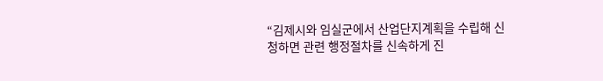“김제시와 임실군에서 산업단지계획을 수립해 신청하면 관련 행정절차를 신속하게 진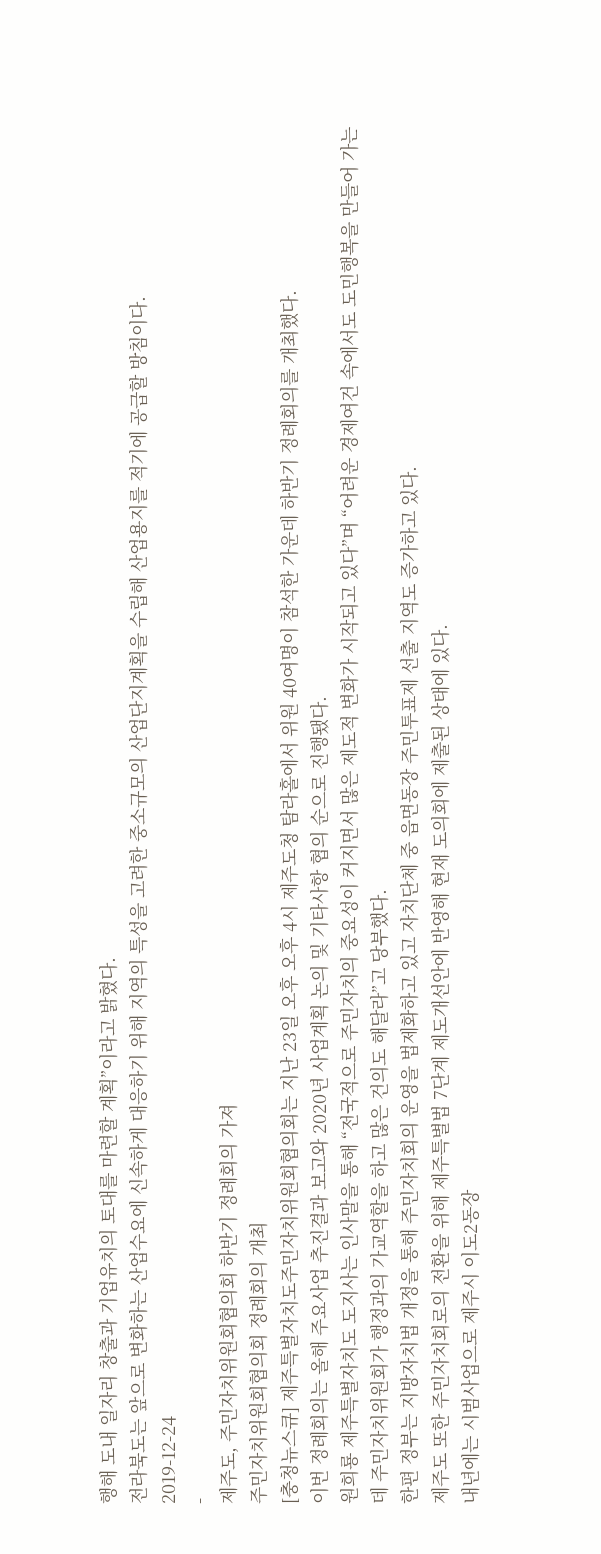행해 도내 일자리 창출과 기업유치의 토대를 마련할 계획”이라고 밝혔다.
전라북도는 앞으로 변화하는 산업수요에 신속하게 대응하기 위해 지역의 특성을 고려한 중소규모의 산업단지계획을 수립해 산업용지를 적기에 공급할 방침이다.
2019-12-24
-
제주도, 주민자치위원회협의회 하반기 정례회의 가져
주민자치위원회협의회 정례회의 개최
[충청뉴스큐] 제주특별자치도주민자치위원회협의회는 지난 23일 오후 오후 4시 제주도청 탐라홀에서 위원 40여명이 참석한 가운데 하반기 정례회의를 개최했다.
이번 정례회의는 올해 주요사업 추진결과 보고와 2020년 사업계획 논의 및 기타사항 협의 순으로 진행됐다.
원희룡 제주특별자치도 도지사는 인사말을 통해 “전국적으로 주민자치의 중요성이 커지면서 많은 제도적 변화가 시작되고 있다”며 “어려운 경제여건 속에서도 도민행복을 만들어 가는데 주민자치위원회가 행정과의 가교역할을 하고 많은 건의도 해달라”고 당부했다.
한편 정부는 지방자치법 개정을 통해 주민자치회의 운영을 법제화하고 있고 자치단체 중 읍면동장 주민투표제 선출 지역도 증가하고 있다.
제주도 또한 주민자치회로의 전환을 위해 제주특별법 7단계 제도개선안에 반영해 현재 도의회에 제출된 상태에 있다.
내년에는 시범사업으로 제주시 이도2동장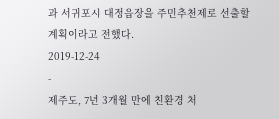과 서귀포시 대정읍장을 주민추천제로 선출할 계획이라고 전했다.
2019-12-24
-
제주도, 7년 3개월 만에 친환경 처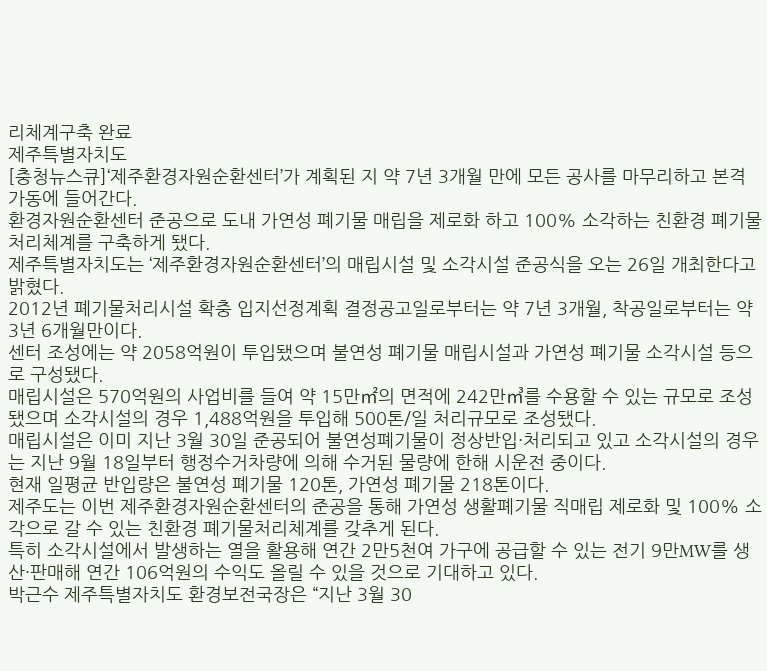리체계구축 완료
제주특별자치도
[충청뉴스큐]‘제주환경자원순환센터’가 계획된 지 약 7년 3개월 만에 모든 공사를 마무리하고 본격 가동에 들어간다.
환경자원순환센터 준공으로 도내 가연성 폐기물 매립을 제로화 하고 100% 소각하는 친환경 폐기물 처리체계를 구축하게 됐다.
제주특별자치도는 ‘제주환경자원순환센터’의 매립시설 및 소각시설 준공식을 오는 26일 개최한다고 밝혔다.
2012년 폐기물처리시설 확충 입지선정계획 결정공고일로부터는 약 7년 3개월, 착공일로부터는 약 3년 6개월만이다.
센터 조성에는 약 2058억원이 투입됐으며 불연성 폐기물 매립시설과 가연성 폐기물 소각시설 등으로 구성됐다.
매립시설은 570억원의 사업비를 들여 약 15만㎡의 면적에 242만㎥를 수용할 수 있는 규모로 조성됐으며 소각시설의 경우 1,488억원을 투입해 500톤/일 처리규모로 조성됐다.
매립시설은 이미 지난 3월 30일 준공되어 불연성폐기물이 정상반입·처리되고 있고 소각시설의 경우는 지난 9월 18일부터 행정수거차량에 의해 수거된 물량에 한해 시운전 중이다.
현재 일평균 반입량은 불연성 폐기물 120톤, 가연성 폐기물 218톤이다.
제주도는 이번 제주환경자원순환센터의 준공을 통해 가연성 생활폐기물 직매립 제로화 및 100% 소각으로 갈 수 있는 친환경 폐기물처리체계를 갖추게 된다.
특히 소각시설에서 발생하는 열을 활용해 연간 2만5천여 가구에 공급할 수 있는 전기 9만MW를 생산·판매해 연간 106억원의 수익도 올릴 수 있을 것으로 기대하고 있다.
박근수 제주특별자치도 환경보전국장은 “지난 3월 30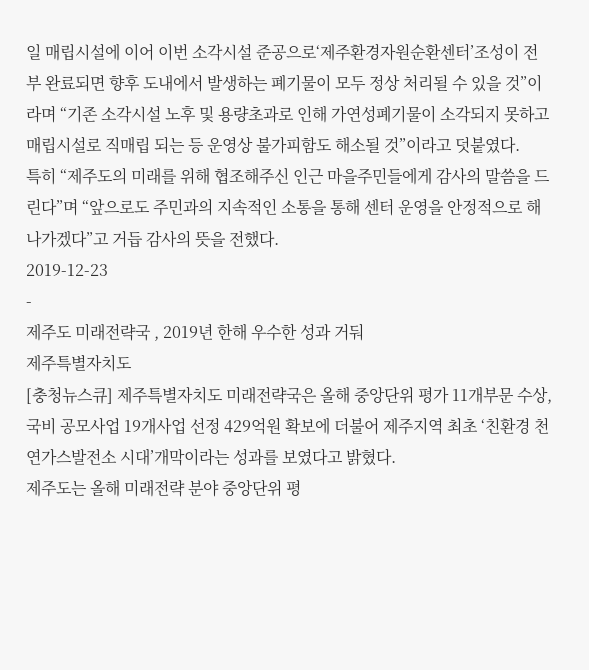일 매립시설에 이어 이번 소각시설 준공으로‘제주환경자원순환센터’조성이 전부 완료되면 향후 도내에서 발생하는 폐기물이 모두 정상 처리될 수 있을 것”이라며 “기존 소각시설 노후 및 용량초과로 인해 가연성폐기물이 소각되지 못하고 매립시설로 직매립 되는 등 운영상 불가피함도 해소될 것”이라고 덧붙였다.
특히 “제주도의 미래를 위해 협조해주신 인근 마을주민들에게 감사의 말씀을 드린다”며 “앞으로도 주민과의 지속적인 소통을 통해 센터 운영을 안정적으로 해나가겠다”고 거듭 감사의 뜻을 전했다.
2019-12-23
-
제주도 미래전략국 , 2019년 한해 우수한 성과 거둬
제주특별자치도
[충청뉴스큐] 제주특별자치도 미래전략국은 올해 중앙단위 평가 11개부문 수상, 국비 공모사업 19개사업 선정 429억원 확보에 더불어 제주지역 최초 ‘친환경 천연가스발전소 시대’개막이라는 성과를 보였다고 밝혔다.
제주도는 올해 미래전략 분야 중앙단위 평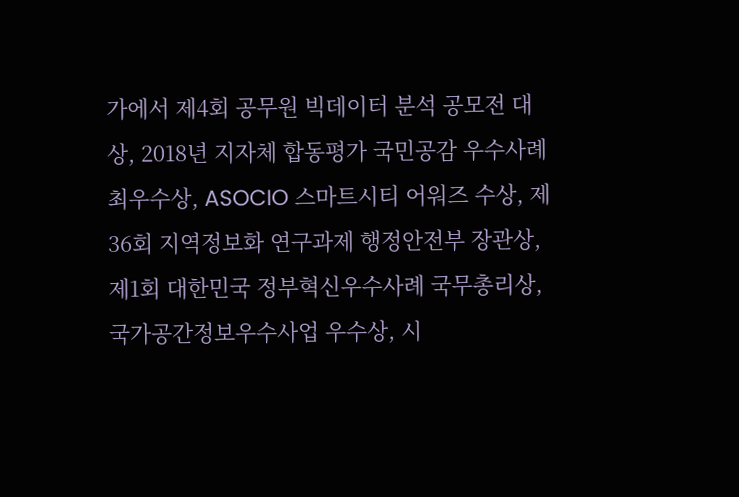가에서 제4회 공무원 빅데이터 분석 공모전 대상, 2018년 지자체 합동평가 국민공감 우수사례 최우수상, ASOCIO 스마트시티 어워즈 수상, 제36회 지역정보화 연구과제 행정안전부 장관상, 제1회 대한민국 정부혁신우수사례 국무총리상, 국가공간정보우수사업 우수상, 시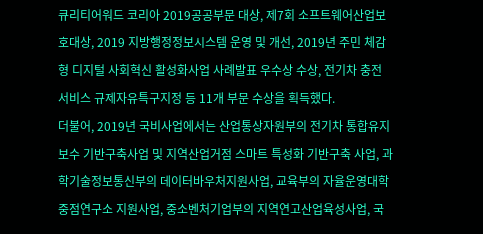큐리티어워드 코리아 2019공공부문 대상, 제7회 소프트웨어산업보호대상, 2019 지방행정정보시스템 운영 및 개선, 2019년 주민 체감형 디지털 사회혁신 활성화사업 사례발표 우수상 수상, 전기차 충전 서비스 규제자유특구지정 등 11개 부문 수상을 획득했다.
더불어, 2019년 국비사업에서는 산업통상자원부의 전기차 통합유지보수 기반구축사업 및 지역산업거점 스마트 특성화 기반구축 사업, 과학기술정보통신부의 데이터바우처지원사업, 교육부의 자율운영대학중점연구소 지원사업, 중소벤처기업부의 지역연고산업육성사업, 국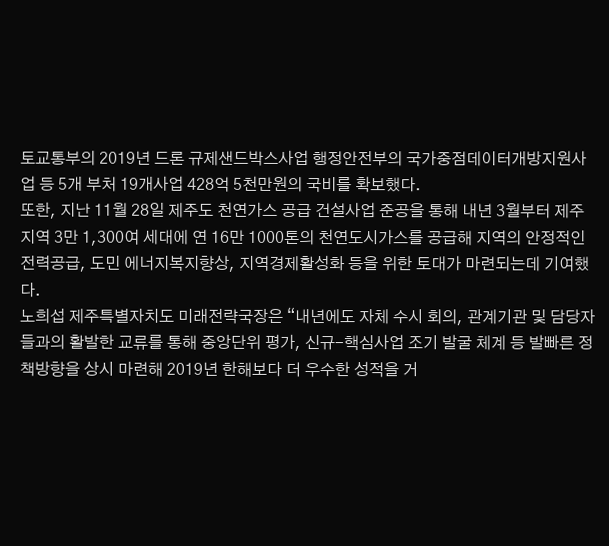토교통부의 2019년 드론 규제샌드박스사업 행정안전부의 국가중점데이터개방지원사업 등 5개 부처 19개사업 428억 5천만원의 국비를 확보했다.
또한, 지난 11월 28일 제주도 천연가스 공급 건설사업 준공을 통해 내년 3월부터 제주지역 3만 1,300여 세대에 연 16만 1000톤의 천연도시가스를 공급해 지역의 안정적인 전력공급, 도민 에너지복지향상, 지역경제활성화 등을 위한 토대가 마련되는데 기여했다.
노희섭 제주특별자치도 미래전략국장은 “내년에도 자체 수시 회의, 관계기관 및 담당자들과의 활발한 교류를 통해 중앙단위 평가, 신규-핵심사업 조기 발굴 체계 등 발빠른 정책방향을 상시 마련해 2019년 한해보다 더 우수한 성적을 거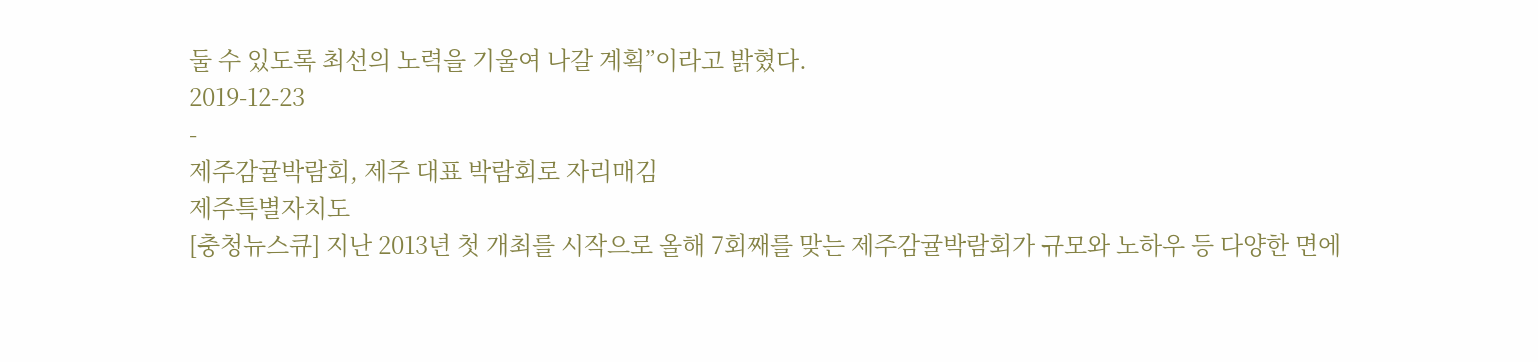둘 수 있도록 최선의 노력을 기울여 나갈 계획”이라고 밝혔다.
2019-12-23
-
제주감귤박람회, 제주 대표 박람회로 자리매김
제주특별자치도
[충청뉴스큐] 지난 2013년 첫 개최를 시작으로 올해 7회째를 맞는 제주감귤박람회가 규모와 노하우 등 다양한 면에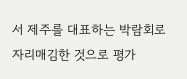서 제주를 대표하는 박람회로 자리매김한 것으로 평가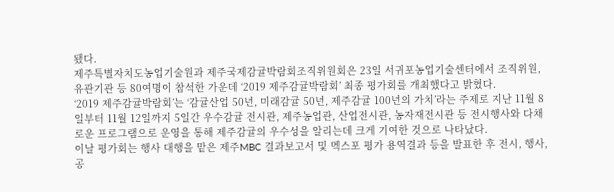됐다.
제주특별자치도농업기술원과 제주국제감귤박람회조직위원회은 23일 서귀포농업기술센터에서 조직위원, 유관기관 등 80여명이 참석한 가운데 ‘2019 제주감귤박람회’ 최종 평가회를 개최했다고 밝혔다.
‘2019 제주감귤박람회’는 ‘감귤산업 50년, 미래감귤 50년, 제주감귤 100년의 가치’라는 주제로 지난 11월 8일부터 11월 12일까지 5일간 우수감귤 전시관, 제주농업관, 산업전시관, 농자재전시관 등 전시행사와 다채로운 프로그램으로 운영을 통해 제주감귤의 우수성을 알리는데 크게 기여한 것으로 나타났다.
이날 평가회는 행사 대행을 맡은 제주MBC 결과보고서 및 멕스포 평가 용역결과 등을 발표한 후 전시, 행사, 공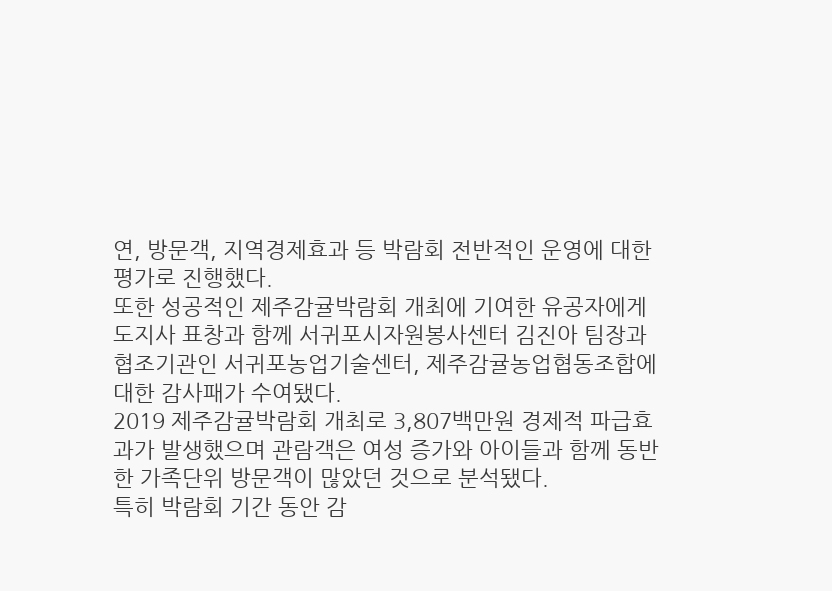연, 방문객, 지역경제효과 등 박람회 전반적인 운영에 대한 평가로 진행했다.
또한 성공적인 제주감귤박람회 개최에 기여한 유공자에게 도지사 표창과 함께 서귀포시자원봉사센터 김진아 팀장과 협조기관인 서귀포농업기술센터, 제주감귤농업협동조합에 대한 감사패가 수여됐다.
2019 제주감귤박람회 개최로 3,807백만원 경제적 파급효과가 발생했으며 관람객은 여성 증가와 아이들과 함께 동반한 가족단위 방문객이 많았던 것으로 분석됐다.
특히 박람회 기간 동안 감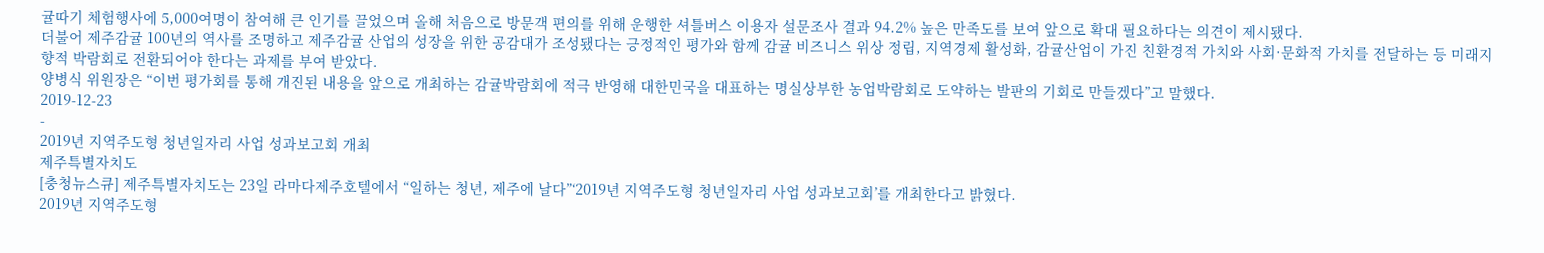귤따기 체험행사에 5,000여명이 참여해 큰 인기를 끌었으며 올해 처음으로 방문객 편의를 위해 운행한 셔틀버스 이용자 설문조사 결과 94.2% 높은 만족도를 보여 앞으로 확대 필요하다는 의견이 제시됐다.
더불어 제주감귤 100년의 역사를 조명하고 제주감귤 산업의 성장을 위한 공감대가 조성됐다는 긍정적인 평가와 함께 감귤 비즈니스 위상 정립, 지역경제 활성화, 감귤산업이 가진 친환경적 가치와 사회·문화적 가치를 전달하는 등 미래지향적 박람회로 전환되어야 한다는 과제를 부여 받았다.
양병식 위원장은 “이번 평가회를 통해 개진된 내용을 앞으로 개최하는 감귤박람회에 적극 반영해 대한민국을 대표하는 명실상부한 농업박람회로 도약하는 발판의 기회로 만들겠다”고 말했다.
2019-12-23
-
2019년 지역주도형 청년일자리 사업 성과보고회 개최
제주특별자치도
[충청뉴스큐] 제주특별자치도는 23일 라마다제주호텔에서 “일하는 청년, 제주에 날다”‘2019년 지역주도형 청년일자리 사업 성과보고회’를 개최한다고 밝혔다.
2019년 지역주도형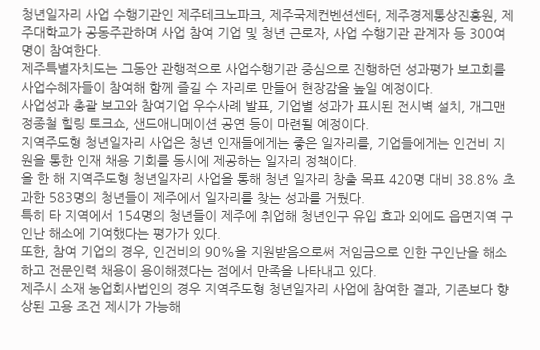청년일자리 사업 수행기관인 제주테크노파크, 제주국제컨벤션센터, 제주경제통상진흥원, 제주대학교가 공동주관하며 사업 참여 기업 및 청년 근로자, 사업 수행기관 관계자 등 300여명이 참여한다.
제주특별자치도는 그동안 관행적으로 사업수행기관 중심으로 진행하던 성과평가 보고회를 사업수혜자들이 참여해 함께 즐길 수 자리로 만들어 현장감을 높일 예정이다.
사업성과 총괄 보고와 참여기업 우수사례 발표, 기업별 성과가 표시된 전시벽 설치, 개그맨 정종철 힐링 토크쇼, 샌드애니메이션 공연 등이 마련될 예정이다.
지역주도형 청년일자리 사업은 청년 인재들에게는 좋은 일자리를, 기업들에게는 인건비 지원을 통한 인재 채용 기회를 동시에 제공하는 일자리 정책이다.
올 한 해 지역주도형 청년일자리 사업을 통해 청년 일자리 창출 목표 420명 대비 38.8% 초과한 583명의 청년들이 제주에서 일자리를 찾는 성과를 거뒀다.
특히 타 지역에서 154명의 청년들이 제주에 취업해 청년인구 유입 효과 외에도 읍면지역 구인난 해소에 기여했다는 평가가 있다.
또한, 참여 기업의 경우, 인건비의 90%을 지원받음으로써 저임금으로 인한 구인난을 해소하고 전문인력 채용이 용이해졌다는 점에서 만족을 나타내고 있다.
제주시 소재 농업회사법인의 경우 지역주도형 청년일자리 사업에 참여한 결과, 기존보다 향상된 고용 조건 제시가 가능해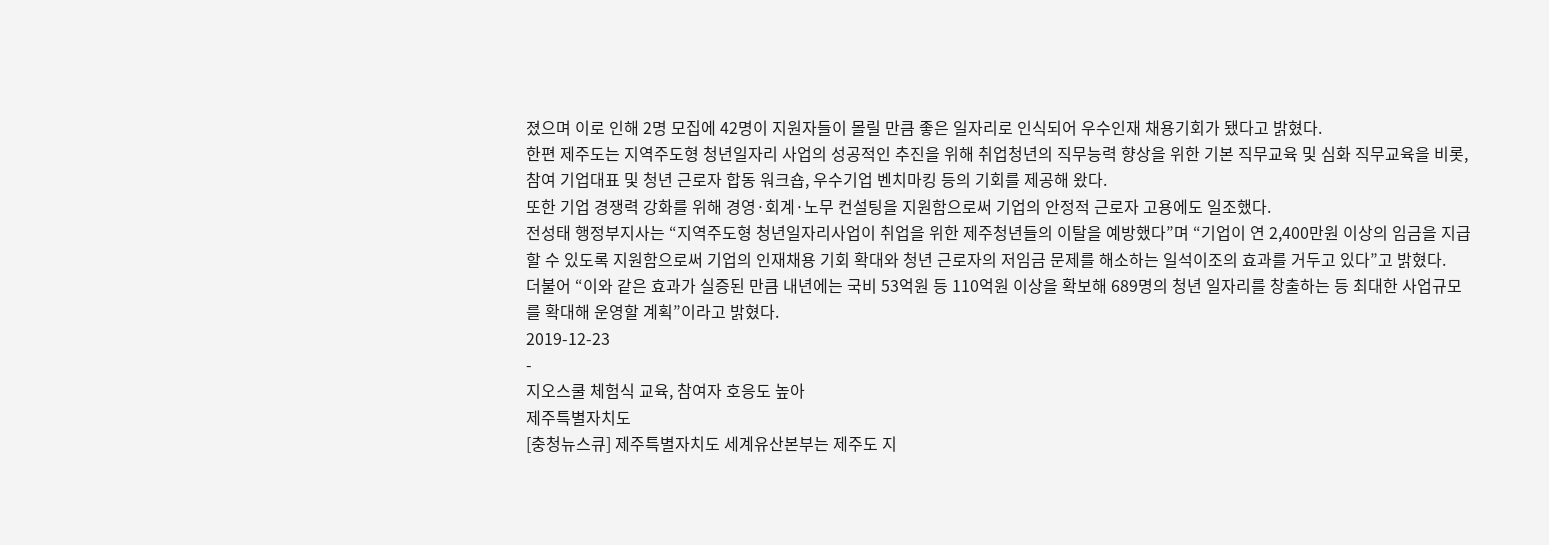졌으며 이로 인해 2명 모집에 42명이 지원자들이 몰릴 만큼 좋은 일자리로 인식되어 우수인재 채용기회가 됐다고 밝혔다.
한편 제주도는 지역주도형 청년일자리 사업의 성공적인 추진을 위해 취업청년의 직무능력 향상을 위한 기본 직무교육 및 심화 직무교육을 비롯, 참여 기업대표 및 청년 근로자 합동 워크숍, 우수기업 벤치마킹 등의 기회를 제공해 왔다.
또한 기업 경쟁력 강화를 위해 경영·회계·노무 컨설팅을 지원함으로써 기업의 안정적 근로자 고용에도 일조했다.
전성태 행정부지사는 “지역주도형 청년일자리사업이 취업을 위한 제주청년들의 이탈을 예방했다”며 “기업이 연 2,400만원 이상의 임금을 지급할 수 있도록 지원함으로써 기업의 인재채용 기회 확대와 청년 근로자의 저임금 문제를 해소하는 일석이조의 효과를 거두고 있다”고 밝혔다.
더불어 “이와 같은 효과가 실증된 만큼 내년에는 국비 53억원 등 110억원 이상을 확보해 689명의 청년 일자리를 창출하는 등 최대한 사업규모를 확대해 운영할 계획”이라고 밝혔다.
2019-12-23
-
지오스쿨 체험식 교육, 참여자 호응도 높아
제주특별자치도
[충청뉴스큐] 제주특별자치도 세계유산본부는 제주도 지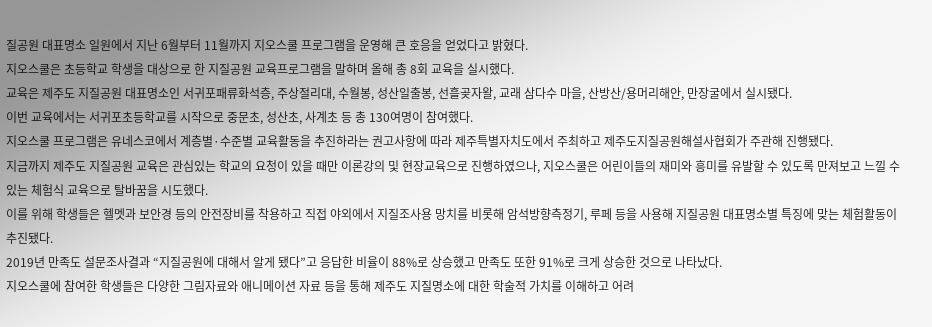질공원 대표명소 일원에서 지난 6월부터 11월까지 지오스쿨 프로그램을 운영해 큰 호응을 얻었다고 밝혔다.
지오스쿨은 초등학교 학생을 대상으로 한 지질공원 교육프로그램을 말하며 올해 총 8회 교육을 실시했다.
교육은 제주도 지질공원 대표명소인 서귀포패류화석층, 주상절리대, 수월봉, 성산일출봉, 선흘곶자왈, 교래 삼다수 마을, 산방산/용머리해안, 만장굴에서 실시됐다.
이번 교육에서는 서귀포초등학교를 시작으로 중문초, 성산초, 사계초 등 총 130여명이 참여했다.
지오스쿨 프로그램은 유네스코에서 계층별·수준별 교육활동을 추진하라는 권고사항에 따라 제주특별자치도에서 주최하고 제주도지질공원해설사협회가 주관해 진행됐다.
지금까지 제주도 지질공원 교육은 관심있는 학교의 요청이 있을 때만 이론강의 및 현장교육으로 진행하였으나, 지오스쿨은 어린이들의 재미와 흥미를 유발할 수 있도록 만져보고 느낄 수 있는 체험식 교육으로 탈바꿈을 시도했다.
이를 위해 학생들은 헬멧과 보안경 등의 안전장비를 착용하고 직접 야외에서 지질조사용 망치를 비롯해 암석방향측정기, 루페 등을 사용해 지질공원 대표명소별 특징에 맞는 체험활동이 추진됐다.
2019년 만족도 설문조사결과 “지질공원에 대해서 알게 됐다”고 응답한 비율이 88%로 상승했고 만족도 또한 91%로 크게 상승한 것으로 나타났다.
지오스쿨에 참여한 학생들은 다양한 그림자료와 애니메이션 자료 등을 통해 제주도 지질명소에 대한 학술적 가치를 이해하고 어려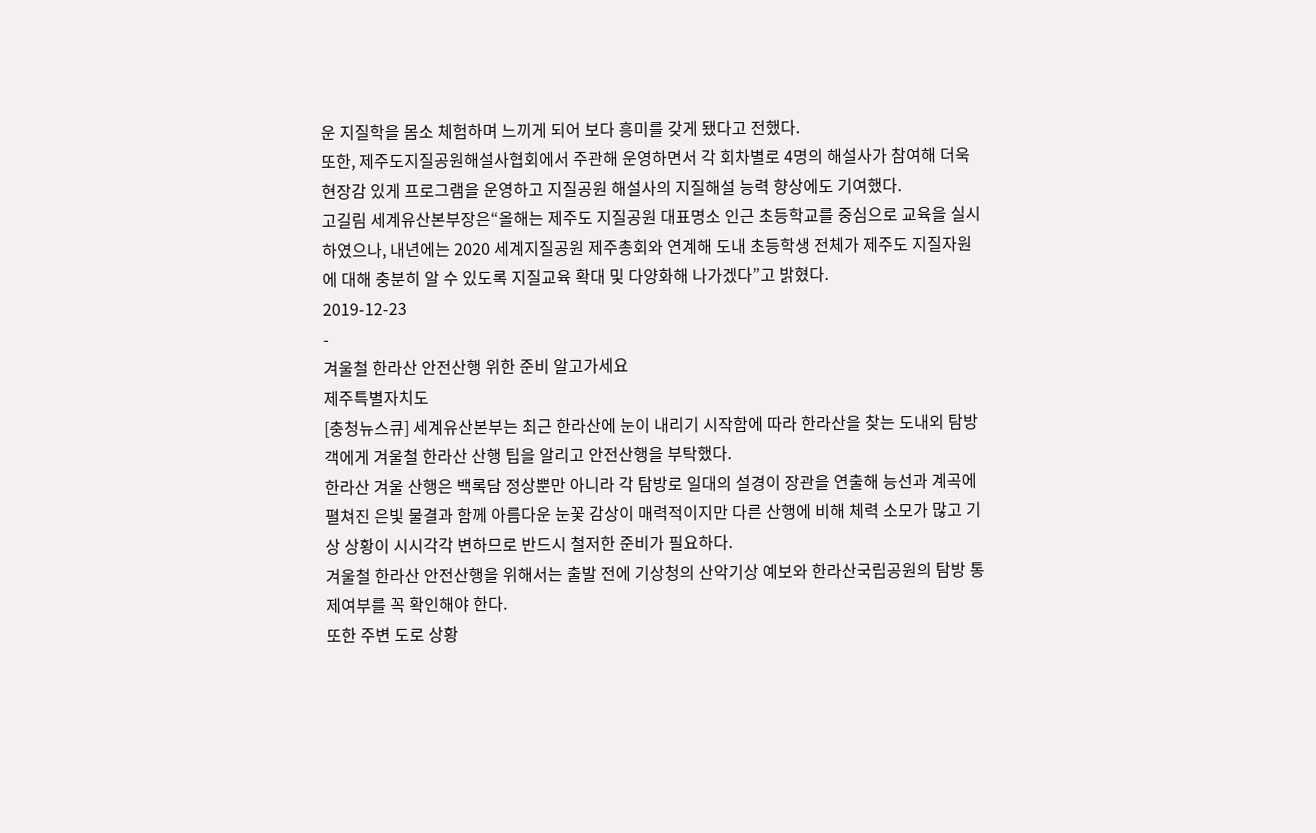운 지질학을 몸소 체험하며 느끼게 되어 보다 흥미를 갖게 됐다고 전했다.
또한, 제주도지질공원해설사협회에서 주관해 운영하면서 각 회차별로 4명의 해설사가 참여해 더욱 현장감 있게 프로그램을 운영하고 지질공원 해설사의 지질해설 능력 향상에도 기여했다.
고길림 세계유산본부장은“올해는 제주도 지질공원 대표명소 인근 초등학교를 중심으로 교육을 실시하였으나, 내년에는 2020 세계지질공원 제주총회와 연계해 도내 초등학생 전체가 제주도 지질자원에 대해 충분히 알 수 있도록 지질교육 확대 및 다양화해 나가겠다”고 밝혔다.
2019-12-23
-
겨울철 한라산 안전산행 위한 준비 알고가세요
제주특별자치도
[충청뉴스큐] 세계유산본부는 최근 한라산에 눈이 내리기 시작함에 따라 한라산을 찾는 도내외 탐방객에게 겨울철 한라산 산행 팁을 알리고 안전산행을 부탁했다.
한라산 겨울 산행은 백록담 정상뿐만 아니라 각 탐방로 일대의 설경이 장관을 연출해 능선과 계곡에 펼쳐진 은빛 물결과 함께 아름다운 눈꽃 감상이 매력적이지만 다른 산행에 비해 체력 소모가 많고 기상 상황이 시시각각 변하므로 반드시 철저한 준비가 필요하다.
겨울철 한라산 안전산행을 위해서는 출발 전에 기상청의 산악기상 예보와 한라산국립공원의 탐방 통제여부를 꼭 확인해야 한다.
또한 주변 도로 상황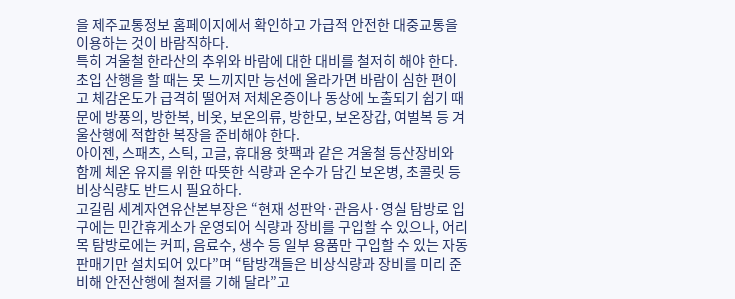을 제주교통정보 홈페이지에서 확인하고 가급적 안전한 대중교통을 이용하는 것이 바람직하다.
특히 겨울철 한라산의 추위와 바람에 대한 대비를 철저히 해야 한다.
초입 산행을 할 때는 못 느끼지만 능선에 올라가면 바람이 심한 편이고 체감온도가 급격히 떨어져 저체온증이나 동상에 노출되기 쉽기 때문에 방풍의, 방한복, 비옷, 보온의류, 방한모, 보온장갑, 여벌복 등 겨울산행에 적합한 복장을 준비해야 한다.
아이젠, 스패츠, 스틱, 고글, 휴대용 핫팩과 같은 겨울철 등산장비와 함께 체온 유지를 위한 따뜻한 식량과 온수가 담긴 보온병, 초콜릿 등 비상식량도 반드시 필요하다.
고길림 세계자연유산본부장은 “현재 성판악·관음사·영실 탐방로 입구에는 민간휴게소가 운영되어 식량과 장비를 구입할 수 있으나, 어리목 탐방로에는 커피, 음료수, 생수 등 일부 용품만 구입할 수 있는 자동판매기만 설치되어 있다”며 “탐방객들은 비상식량과 장비를 미리 준비해 안전산행에 철저를 기해 달라”고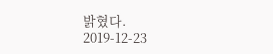밝혔다.
2019-12-23